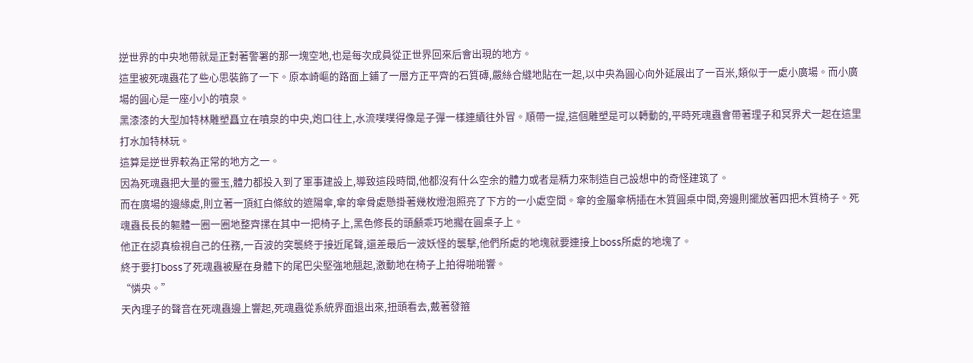逆世界的中央地帶就是正對著警署的那一塊空地,也是每次成員從正世界回來后會出現的地方。
這里被死魂蟲花了些心思裝飾了一下。原本崎嶇的路面上鋪了一層方正平齊的石質磚,嚴絲合縫地貼在一起,以中央為圓心向外延展出了一百米,類似于一處小廣場。而小廣場的圓心是一座小小的噴泉。
黑漆漆的大型加特林雕塑矗立在噴泉的中央,炮口往上,水流噗噗得像是子彈一樣連續往外冒。順帶一提,這個雕塑是可以轉動的,平時死魂蟲會帶著理子和冥界犬一起在這里打水加特林玩。
這算是逆世界較為正常的地方之一。
因為死魂蟲把大量的靈玉,體力都投入到了軍事建設上,導致這段時間,他都沒有什么空余的體力或者是精力來制造自己設想中的奇怪建筑了。
而在廣場的邊緣處,則立著一頂紅白條紋的遮陽傘,傘的傘骨處懸掛著幾枚燈泡照亮了下方的一小處空間。傘的金屬傘柄插在木質圓桌中間,旁邊則擺放著四把木質椅子。死魂蟲長長的軀體一圈一圈地整齊摞在其中一把椅子上,黑色修長的頭顱乖巧地擱在圓桌子上。
他正在認真檢視自己的任務,一百波的突襲終于接近尾聲,還差最后一波妖怪的襲擊,他們所處的地塊就要連接上boss所處的地塊了。
終于要打boss了死魂蟲被壓在身體下的尾巴尖堅強地翹起,激動地在椅子上拍得啪啪響。
“憐央。”
天內理子的聲音在死魂蟲邊上響起,死魂蟲從系統界面退出來,扭頭看去,戴著發箍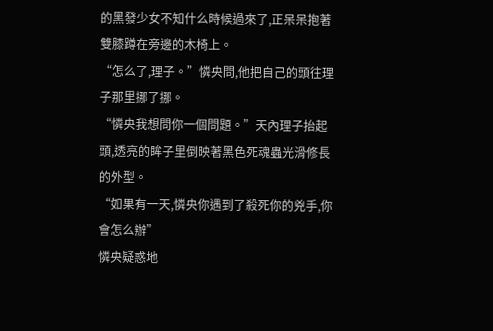的黑發少女不知什么時候過來了,正呆呆抱著雙膝蹲在旁邊的木椅上。
“怎么了,理子。”憐央問,他把自己的頭往理子那里挪了挪。
“憐央我想問你一個問題。”天內理子抬起頭,透亮的眸子里倒映著黑色死魂蟲光滑修長的外型。
“如果有一天,憐央你遇到了殺死你的兇手,你會怎么辦”
憐央疑惑地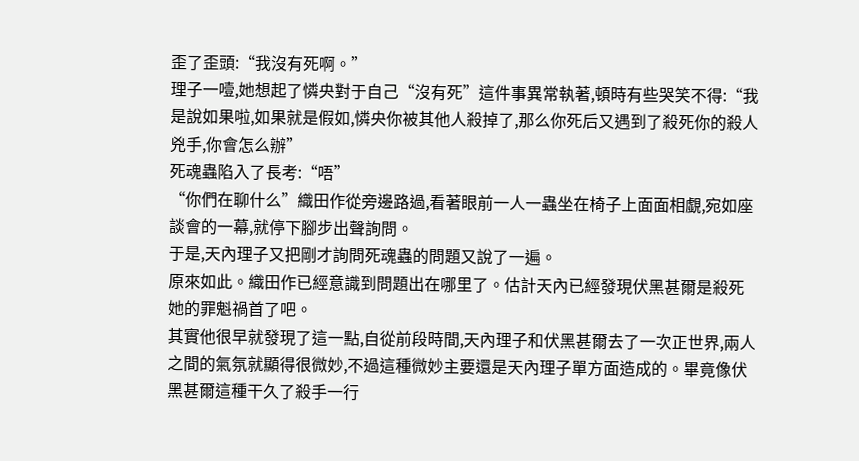歪了歪頭:“我沒有死啊。”
理子一噎,她想起了憐央對于自己“沒有死”這件事異常執著,頓時有些哭笑不得:“我是說如果啦,如果就是假如,憐央你被其他人殺掉了,那么你死后又遇到了殺死你的殺人兇手,你會怎么辦”
死魂蟲陷入了長考:“唔”
“你們在聊什么”織田作從旁邊路過,看著眼前一人一蟲坐在椅子上面面相覷,宛如座談會的一幕,就停下腳步出聲詢問。
于是,天內理子又把剛才詢問死魂蟲的問題又說了一遍。
原來如此。織田作已經意識到問題出在哪里了。估計天內已經發現伏黑甚爾是殺死她的罪魁禍首了吧。
其實他很早就發現了這一點,自從前段時間,天內理子和伏黑甚爾去了一次正世界,兩人之間的氣氛就顯得很微妙,不過這種微妙主要還是天內理子單方面造成的。畢竟像伏黑甚爾這種干久了殺手一行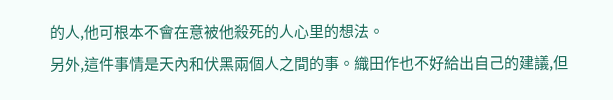的人,他可根本不會在意被他殺死的人心里的想法。
另外,這件事情是天內和伏黑兩個人之間的事。織田作也不好給出自己的建議,但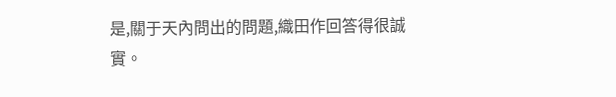是,關于天內問出的問題,織田作回答得很誠實。